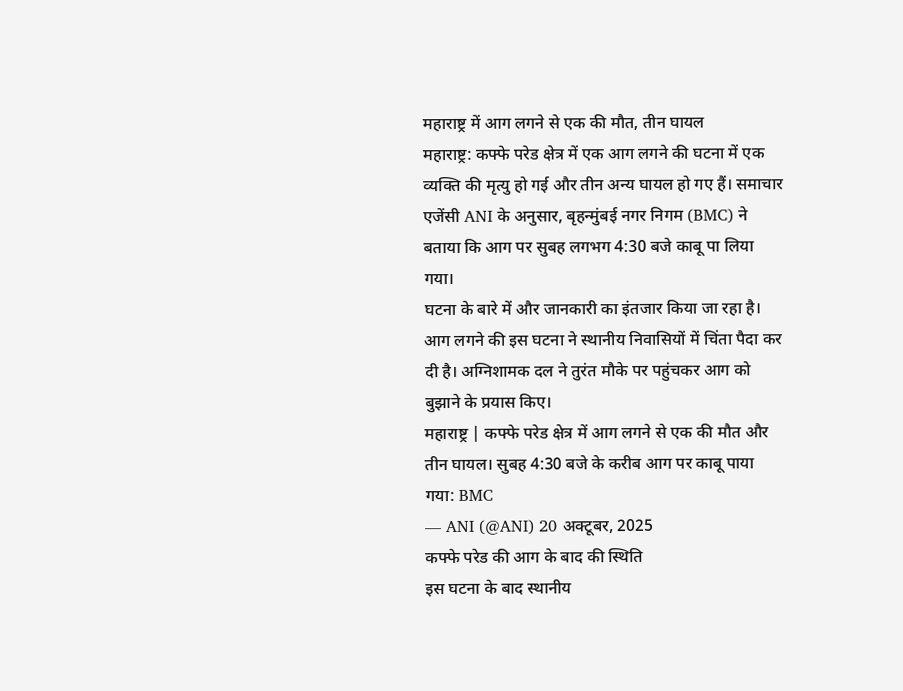महाराष्ट्र में आग लगने से एक की मौत, तीन घायल
महाराष्ट्र: कफ्फे परेड क्षेत्र में एक आग लगने की घटना में एक व्यक्ति की मृत्यु हो गई और तीन अन्य घायल हो गए हैं। समाचार एजेंसी ANI के अनुसार, बृहन्मुंबई नगर निगम (BMC) ने बताया कि आग पर सुबह लगभग 4:30 बजे काबू पा लिया गया।
घटना के बारे में और जानकारी का इंतजार किया जा रहा है। आग लगने की इस घटना ने स्थानीय निवासियों में चिंता पैदा कर दी है। अग्निशामक दल ने तुरंत मौके पर पहुंचकर आग को बुझाने के प्रयास किए।
महाराष्ट्र | कफ्फे परेड क्षेत्र में आग लगने से एक की मौत और तीन घायल। सुबह 4:30 बजे के करीब आग पर काबू पाया गया: BMC
— ANI (@ANI) 20 अक्टूबर, 2025
कफ्फे परेड की आग के बाद की स्थिति
इस घटना के बाद स्थानीय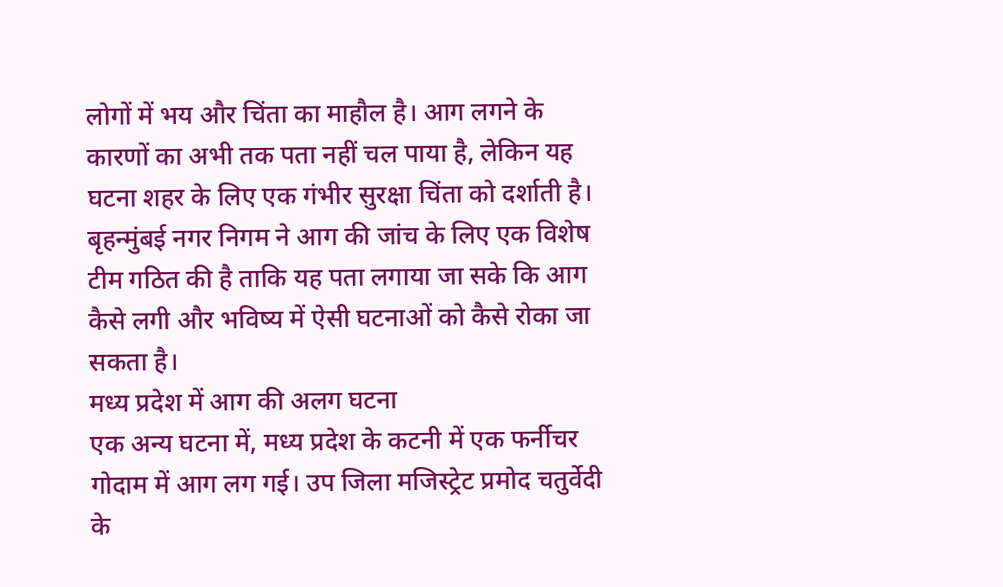लोगों में भय और चिंता का माहौल है। आग लगने के कारणों का अभी तक पता नहीं चल पाया है, लेकिन यह घटना शहर के लिए एक गंभीर सुरक्षा चिंता को दर्शाती है।
बृहन्मुंबई नगर निगम ने आग की जांच के लिए एक विशेष टीम गठित की है ताकि यह पता लगाया जा सके कि आग कैसे लगी और भविष्य में ऐसी घटनाओं को कैसे रोका जा सकता है।
मध्य प्रदेश में आग की अलग घटना
एक अन्य घटना में, मध्य प्रदेश के कटनी में एक फर्नीचर गोदाम में आग लग गई। उप जिला मजिस्ट्रेट प्रमोद चतुर्वेदी के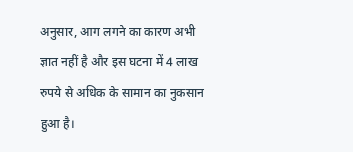अनुसार, आग लगने का कारण अभी ज्ञात नहीं है और इस घटना में 4 लाख रुपये से अधिक के सामान का नुकसान हुआ है।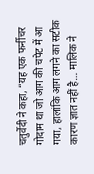चतुर्वेदी ने कहा, “यह एक फर्नीचर गोदाम था जो आग की चपेट में आ गया, हालांकि आग लगने का सटीक कारण ज्ञात नहीं है… मालिक ने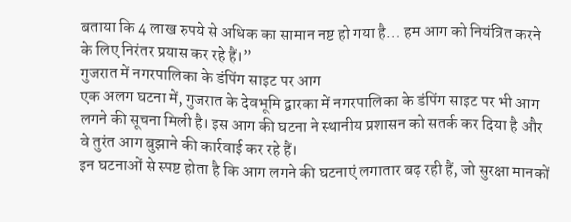बताया कि 4 लाख रुपये से अधिक का सामान नष्ट हो गया है… हम आग को नियंत्रित करने के लिए निरंतर प्रयास कर रहे हैं।”
गुजरात में नगरपालिका के डंपिंग साइट पर आग
एक अलग घटना में, गुजरात के देवभूमि द्वारका में नगरपालिका के डंपिंग साइट पर भी आग लगने की सूचना मिली है। इस आग की घटना ने स्थानीय प्रशासन को सतर्क कर दिया है और वे तुरंत आग बुझाने की कार्रवाई कर रहे हैं।
इन घटनाओं से स्पष्ट होता है कि आग लगने की घटनाएं लगातार बढ़ रही हैं, जो सुरक्षा मानकों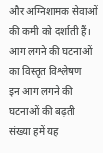और अग्निशामक सेवाओं की कमी को दर्शाती हैं।
आग लगने की घटनाओं का विस्तृत विश्लेषण
इन आग लगने की घटनाओं की बढ़ती संख्या हमें यह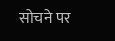सोचने पर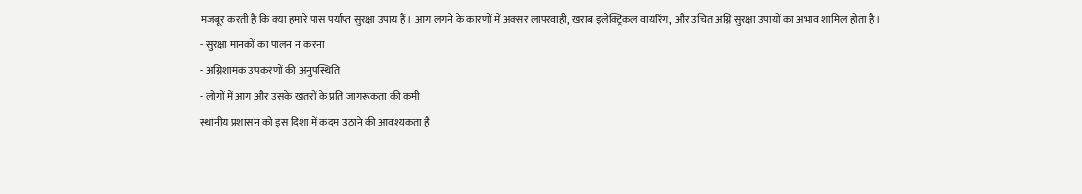मजबूर करती है कि क्या हमारे पास पर्याप्त सुरक्षा उपाय हैं। आग लगने के कारणों में अक्सर लापरवाही, खराब इलेक्ट्रिकल वायरिंग, और उचित अग्नि सुरक्षा उपायों का अभाव शामिल होता है।
- सुरक्षा मानकों का पालन न करना
- अग्निशामक उपकरणों की अनुपस्थिति
- लोगों में आग और उसके खतरों के प्रति जागरूकता की कमी
स्थानीय प्रशासन को इस दिशा में कदम उठाने की आवश्यकता है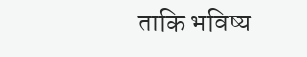ताकि भविष्य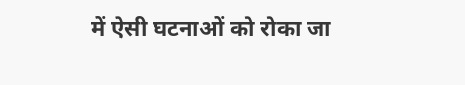में ऐसी घटनाओं को रोका जा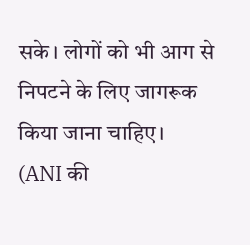सके। लोगों को भी आग से निपटने के लिए जागरूक किया जाना चाहिए।
(ANI की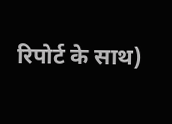रिपोर्ट के साथ)